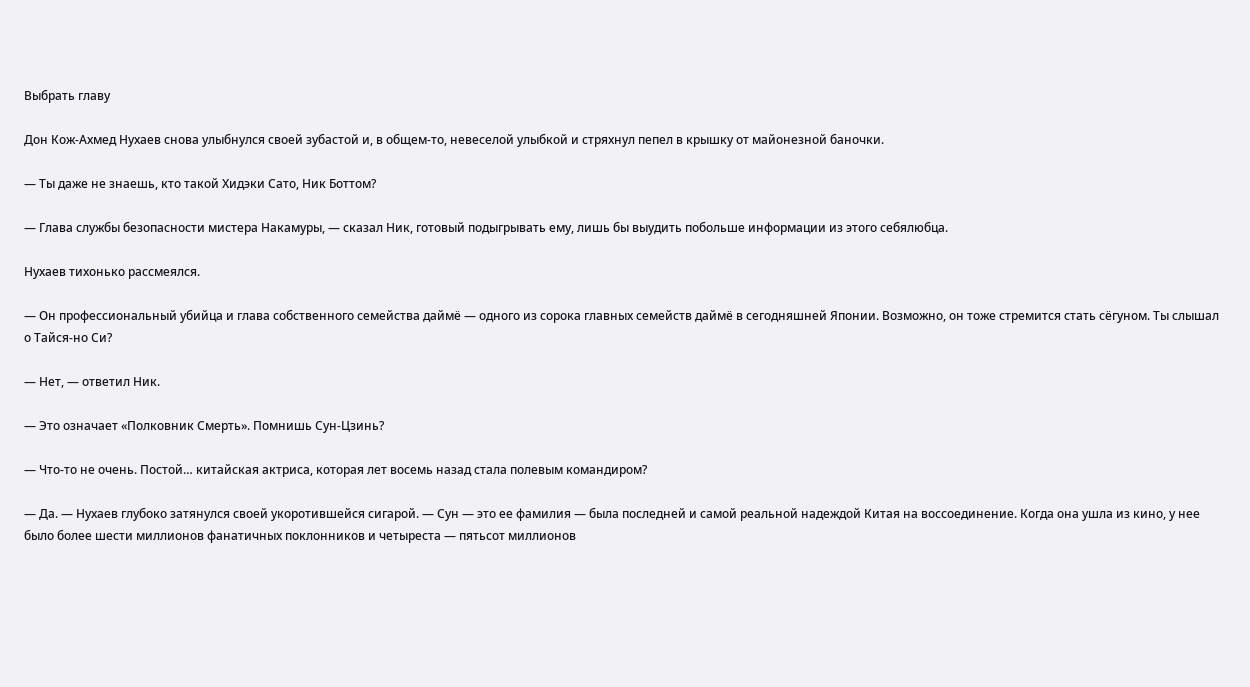Выбрать главу

Дон Кож-Ахмед Нухаев снова улыбнулся своей зубастой и, в общем-то, невеселой улыбкой и стряхнул пепел в крышку от майонезной баночки.

— Ты даже не знаешь, кто такой Хидэки Сато, Ник Боттом?

— Глава службы безопасности мистера Накамуры, — сказал Ник, готовый подыгрывать ему, лишь бы выудить побольше информации из этого себялюбца.

Нухаев тихонько рассмеялся.

— Он профессиональный убийца и глава собственного семейства даймё — одного из сорока главных семейств даймё в сегодняшней Японии. Возможно, он тоже стремится стать сёгуном. Ты слышал о Тайся-но Си?

— Нет, — ответил Ник.

— Это означает «Полковник Смерть». Помнишь Сун-Цзинь?

— Что-то не очень. Постой… китайская актриса, которая лет восемь назад стала полевым командиром?

— Да. — Нухаев глубоко затянулся своей укоротившейся сигарой. — Сун — это ее фамилия — была последней и самой реальной надеждой Китая на воссоединение. Когда она ушла из кино, у нее было более шести миллионов фанатичных поклонников и четыреста — пятьсот миллионов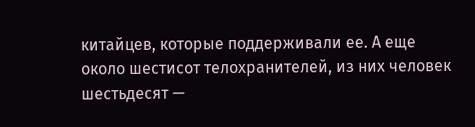китайцев, которые поддерживали ее. А еще около шестисот телохранителей, из них человек шестьдесят —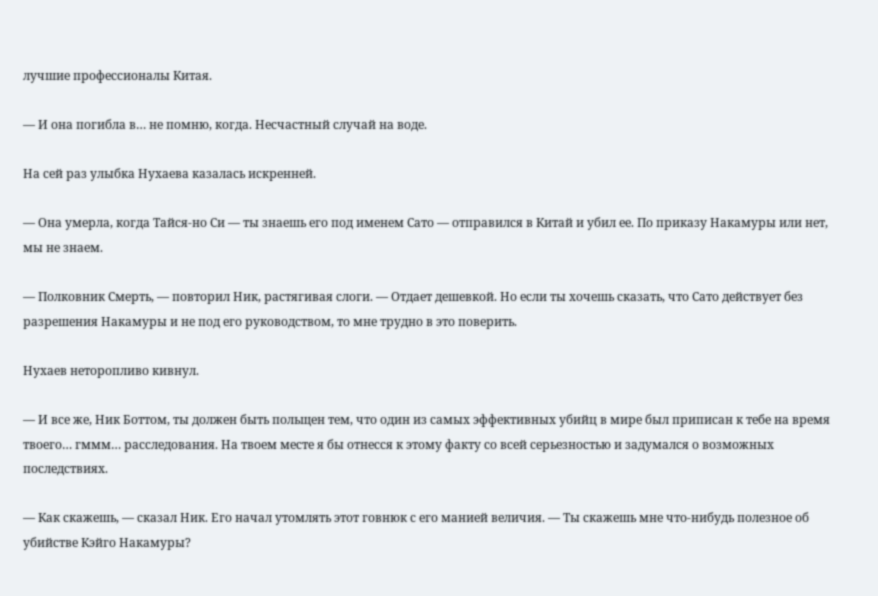лучшие профессионалы Китая.

— И она погибла в… не помню, когда. Несчастный случай на воде.

На сей раз улыбка Нухаева казалась искренней.

— Она умерла, когда Тайся-но Си — ты знаешь его под именем Сато — отправился в Китай и убил ее. По приказу Накамуры или нет, мы не знаем.

— Полковник Смерть, — повторил Ник, растягивая слоги. — Отдает дешевкой. Но если ты хочешь сказать, что Сато действует без разрешения Накамуры и не под его руководством, то мне трудно в это поверить.

Нухаев неторопливо кивнул.

— И все же, Ник Боттом, ты должен быть польщен тем, что один из самых эффективных убийц в мире был приписан к тебе на время твоего… гммм… расследования. На твоем месте я бы отнесся к этому факту со всей серьезностью и задумался о возможных последствиях.

— Как скажешь, — сказал Ник. Его начал утомлять этот говнюк с его манией величия. — Ты скажешь мне что-нибудь полезное об убийстве Кэйго Накамуры?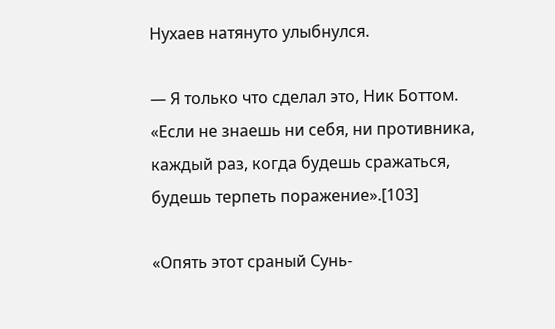Нухаев натянуто улыбнулся.

— Я только что сделал это, Ник Боттом. «Если не знаешь ни себя, ни противника, каждый раз, когда будешь сражаться, будешь терпеть поражение».[103]

«Опять этот сраный Сунь-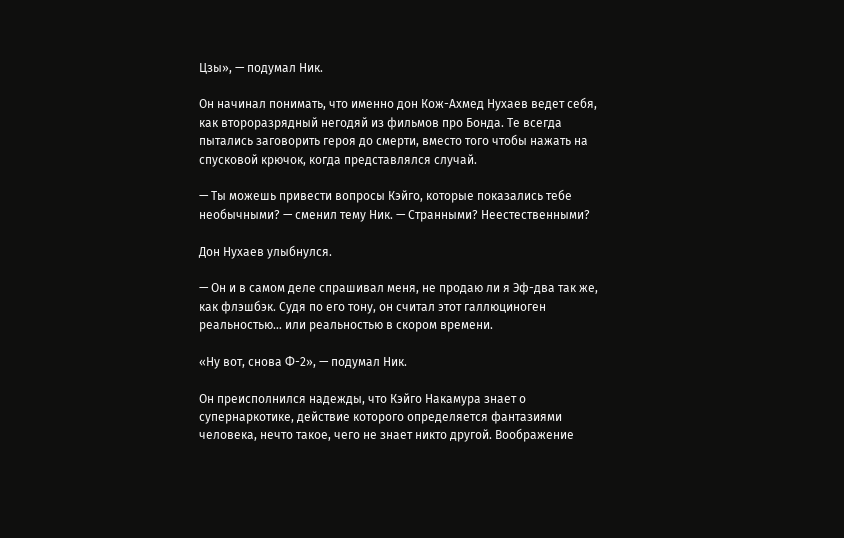Цзы», — подумал Ник.

Он начинал понимать, что именно дон Кож-Ахмед Нухаев ведет себя, как второразрядный негодяй из фильмов про Бонда. Те всегда пытались заговорить героя до смерти, вместо того чтобы нажать на спусковой крючок, когда представлялся случай.

— Ты можешь привести вопросы Кэйго, которые показались тебе необычными? — сменил тему Ник. — Странными? Неестественными?

Дон Нухаев улыбнулся.

— Он и в самом деле спрашивал меня, не продаю ли я Эф-два так же, как флэшбэк. Судя по его тону, он считал этот галлюциноген реальностью… или реальностью в скором времени.

«Ну вот, снова Ф-2», — подумал Ник.

Он преисполнился надежды, что Кэйго Накамура знает о супернаркотике, действие которого определяется фантазиями человека, нечто такое, чего не знает никто другой. Воображение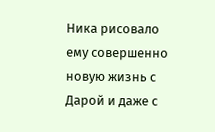Ника рисовало ему совершенно новую жизнь с Дарой и даже с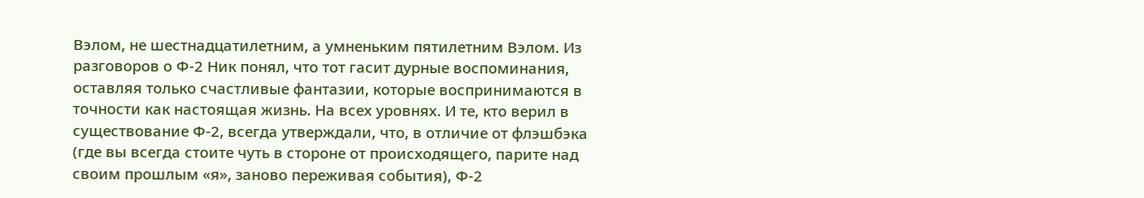Вэлом, не шестнадцатилетним, а умненьким пятилетним Вэлом. Из разговоров о Ф-2 Ник понял, что тот гасит дурные воспоминания, оставляя только счастливые фантазии, которые воспринимаются в точности как настоящая жизнь. На всех уровнях. И те, кто верил в существование Ф-2, всегда утверждали, что, в отличие от флэшбэка (где вы всегда стоите чуть в стороне от происходящего, парите над своим прошлым «я», заново переживая события), Ф-2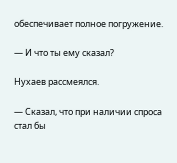обеспечивает полное погружение.

— И что ты ему сказал?

Нухаев рассмеялся.

— Сказал, что при наличии спроса стал бы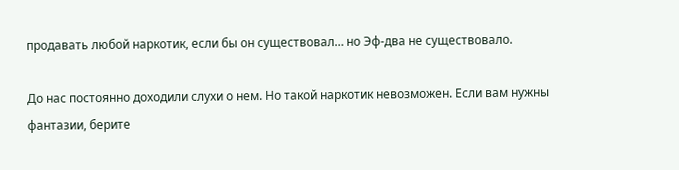продавать любой наркотик, если бы он существовал… но Эф-два не существовало.

До нас постоянно доходили слухи о нем. Но такой наркотик невозможен. Если вам нужны фантазии, берите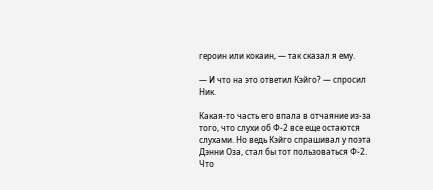героин или кокаин, — так сказал я ему.

— И что на это ответил Кэйго? — спросил Ник.

Какая-то часть его впала в отчаяние из-за того, что слухи об Ф-2 все еще остаются слухами. Но ведь Кэйго спрашивал у поэта Дэнни Оза, стал бы тот пользоваться Ф-2. Что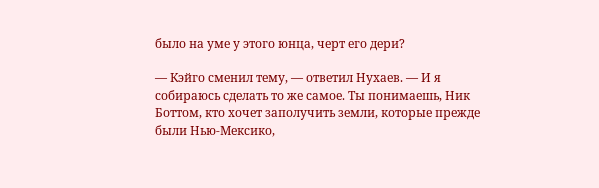было на уме у этого юнца, черт его дери?

— Кэйго сменил тему, — ответил Нухаев. — И я собираюсь сделать то же самое. Ты понимаешь, Ник Боттом, кто хочет заполучить земли, которые прежде были Нью-Мексико,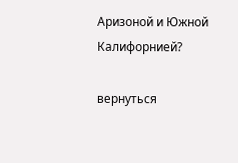Аризоной и Южной Калифорнией?

вернуться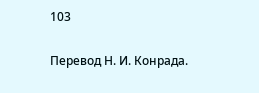103

Перевод Н. И. Конрада.